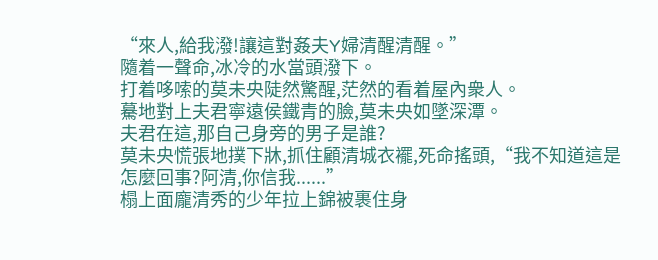“來人,給我潑!讓這對姦夫Y婦清醒清醒。”
隨着一聲命,冰冷的水當頭潑下。
打着哆嗦的莫未央陡然驚醒,茫然的看着屋內衆人。
驀地對上夫君寧遠侯鐵青的臉,莫未央如墜深潭。
夫君在這,那自己身旁的男子是誰?
莫未央慌張地撲下牀,抓住顧清城衣襬,死命搖頭,“我不知道這是怎麼回事?阿清,你信我......”
榻上面龐清秀的少年拉上錦被裹住身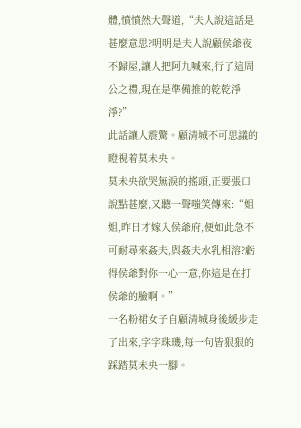體,憤憤然大聲道,“夫人說這話是甚麼意思?明明是夫人說顧侯爺夜不歸屋,讓人把阿九喊來,行了這周公之禮,現在是準備推的乾乾淨淨?”
此話讓人震驚。顧清城不可思議的瞪視着莫未央。
莫未央欲哭無淚的搖頭,正要張口說點甚麼,又聽一聲嗤笑傳來:“姐姐,昨日才嫁入侯爺府,便如此急不可耐尋來姦夫,與姦夫水乳相溶?虧得侯爺對你一心一意,你這是在打侯爺的臉啊。”
一名粉裙女子自顧清城身後緩步走了出來,字字珠璣,每一句皆狠狠的踩踏莫未央一腳。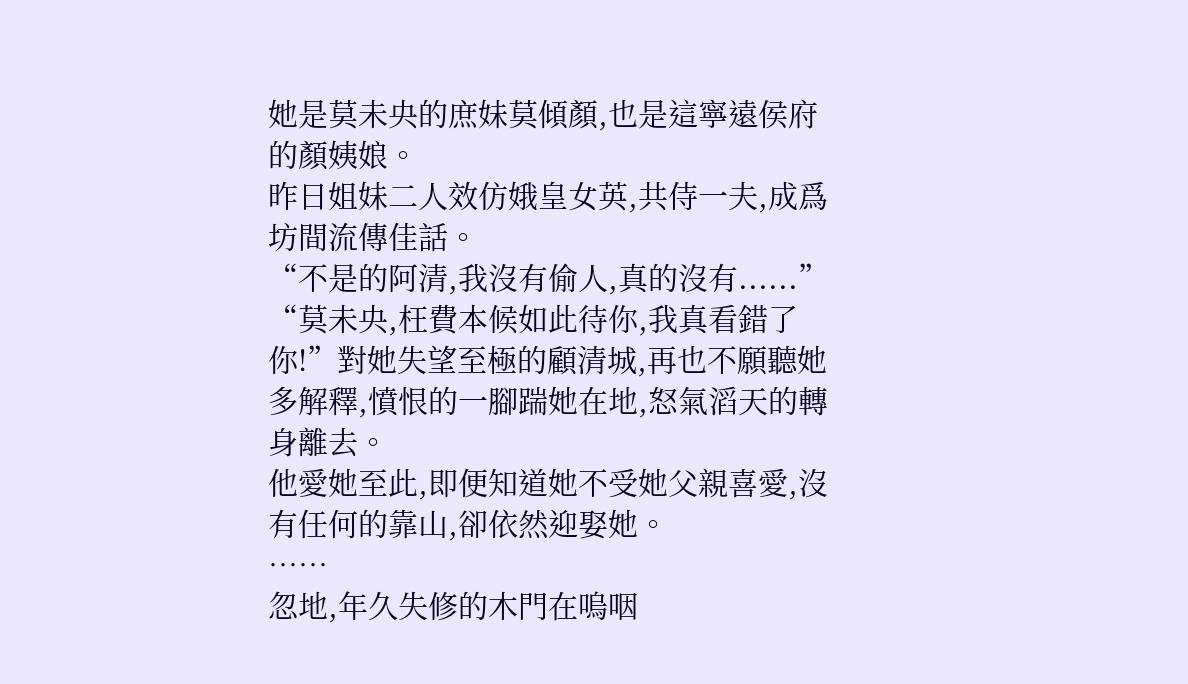她是莫未央的庶妹莫傾顏,也是這寧遠侯府的顏姨娘。
昨日姐妹二人效仿娥皇女英,共侍一夫,成爲坊間流傳佳話。
“不是的阿清,我沒有偷人,真的沒有......”
“莫未央,枉費本候如此待你,我真看錯了你!”對她失望至極的顧清城,再也不願聽她多解釋,憤恨的一腳踹她在地,怒氣滔天的轉身離去。
他愛她至此,即便知道她不受她父親喜愛,沒有任何的靠山,卻依然迎娶她。
……
忽地,年久失修的木門在嗚咽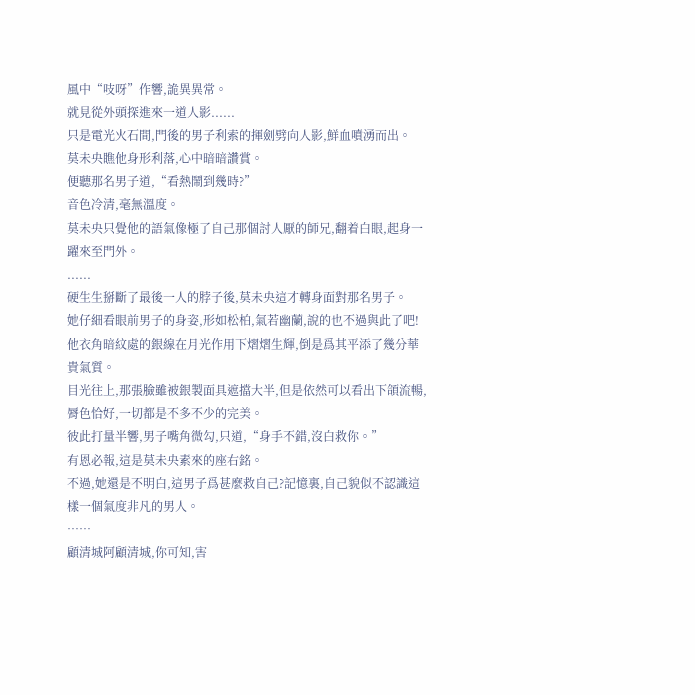風中“吱呀”作響,詭異異常。
就見從外頭探進來一道人影......
只是電光火石間,門後的男子利索的揮劍劈向人影,鮮血噴湧而出。
莫未央瞧他身形利落,心中暗暗讚賞。
便聽那名男子道,“看熱鬧到幾時?”
音色冷清,毫無溫度。
莫未央只覺他的語氣像極了自己那個討人厭的師兄,翻着白眼,起身一躍來至門外。
......
硬生生掰斷了最後一人的脖子後,莫未央這才轉身面對那名男子。
她仔細看眼前男子的身姿,形如松柏,氣若幽蘭,說的也不過與此了吧!
他衣角暗紋處的銀線在月光作用下熠熠生輝,倒是爲其平添了幾分華貴氣質。
目光往上,那張臉雖被銀製面具遮擋大半,但是依然可以看出下頜流暢,脣色恰好,一切都是不多不少的完美。
彼此打量半響,男子嘴角微勾,只道,“身手不錯,沒白救你。”
有恩必報,這是莫未央素來的座右銘。
不過,她還是不明白,這男子爲甚麼救自己?記憶裏,自己貌似不認識這樣一個氣度非凡的男人。
……
顧清城阿顧清城,你可知,害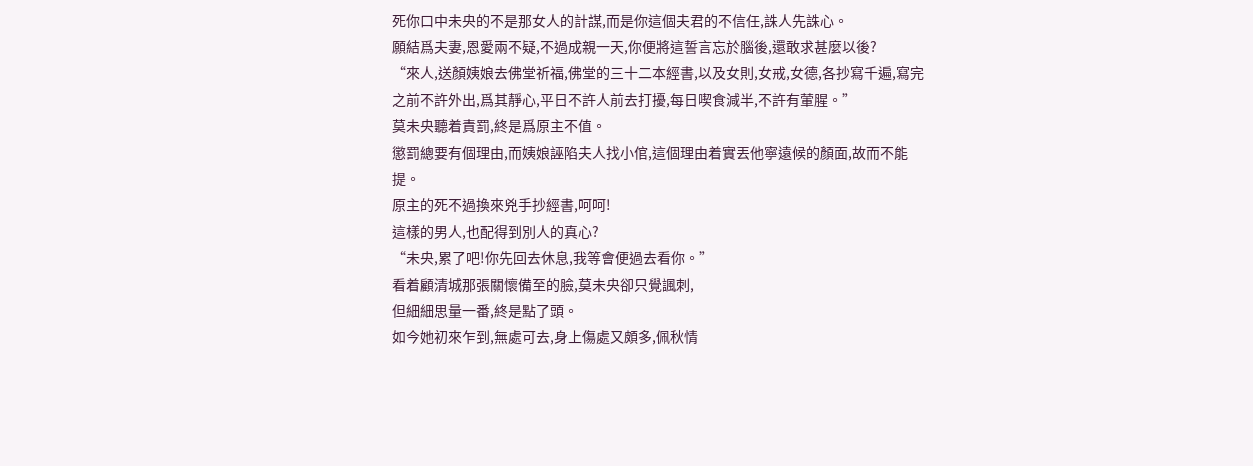死你口中未央的不是那女人的計謀,而是你這個夫君的不信任,誅人先誅心。
願結爲夫妻,恩愛兩不疑,不過成親一天,你便將這誓言忘於腦後,還敢求甚麼以後?
“來人,送顏姨娘去佛堂祈福,佛堂的三十二本經書,以及女則,女戒,女德,各抄寫千遍,寫完之前不許外出,爲其靜心,平日不許人前去打擾,每日喫食減半,不許有葷腥。”
莫未央聽着責罰,終是爲原主不值。
懲罰總要有個理由,而姨娘誣陷夫人找小倌,這個理由着實丟他寧遠候的顏面,故而不能提。
原主的死不過換來兇手抄經書,呵呵!
這樣的男人,也配得到別人的真心?
“未央,累了吧!你先回去休息,我等會便過去看你。”
看着顧清城那張關懷備至的臉,莫未央卻只覺諷刺,
但細細思量一番,終是點了頭。
如今她初來乍到,無處可去,身上傷處又頗多,佩秋情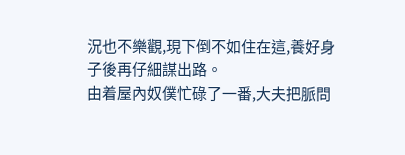況也不樂觀,現下倒不如住在這,養好身子後再仔細謀出路。
由着屋內奴僕忙碌了一番,大夫把脈問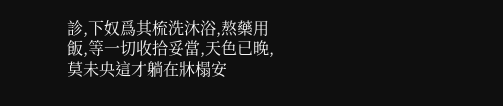診,下奴爲其梳洗沐浴,熬藥用飯,等一切收拾妥當,天色已晚,莫未央這才躺在牀榻安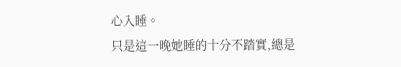心入睡。
只是這一晚她睡的十分不踏實,總是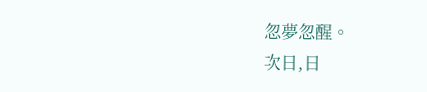忽夢忽醒。
次日,日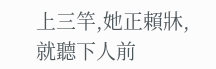上三竿,她正賴牀,就聽下人前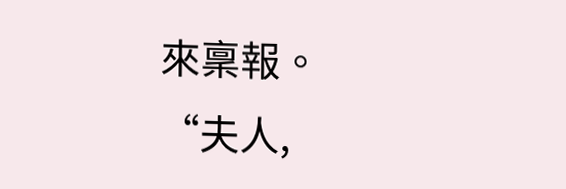來稟報。
“夫人,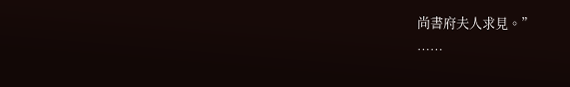尚書府夫人求見。”
……